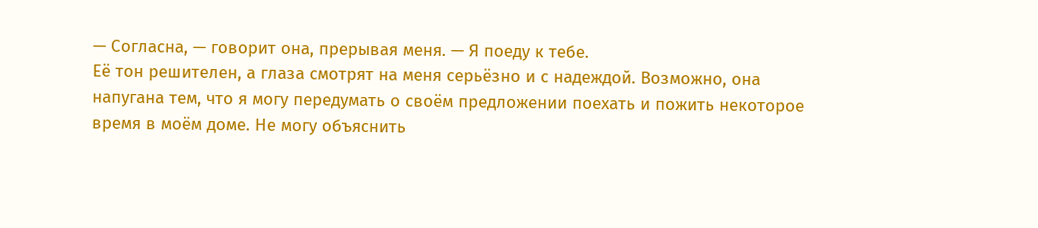— Согласна, — говорит она, прерывая меня. — Я поеду к тебе.
Её тон решителен, а глаза смотрят на меня серьёзно и с надеждой. Возможно, она
напугана тем, что я могу передумать о своём предложении поехать и пожить некоторое
время в моём доме. Не могу объяснить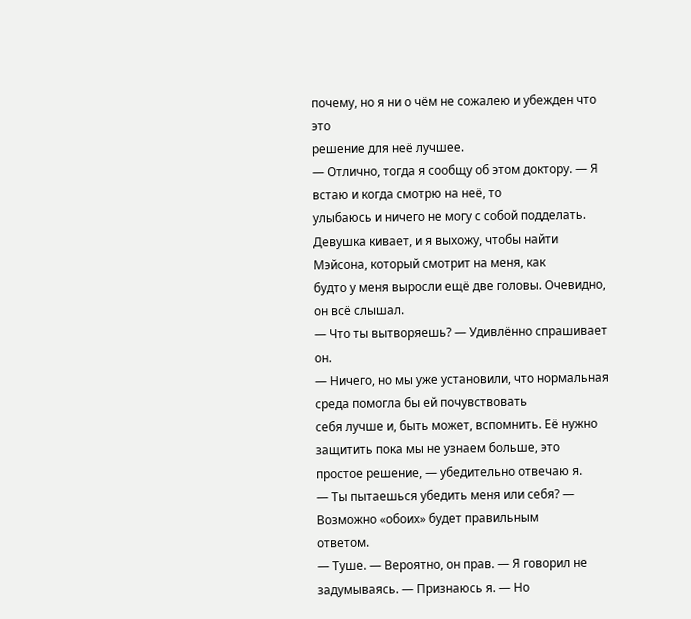почему, но я ни о чём не сожалею и убежден что это
решение для неё лучшее.
— Отлично, тогда я сообщу об этом доктору. — Я встаю и когда смотрю на неё, то
улыбаюсь и ничего не могу с собой подделать.
Девушка кивает, и я выхожу, чтобы найти Мэйсона, который смотрит на меня, как
будто у меня выросли ещё две головы. Очевидно, он всё слышал.
— Что ты вытворяешь? — Удивлённо спрашивает он.
— Ничего, но мы уже установили, что нормальная среда помогла бы ей почувствовать
себя лучше и, быть может, вспомнить. Её нужно защитить пока мы не узнаем больше, это
простое решение, — убедительно отвечаю я.
— Ты пытаешься убедить меня или себя? — Возможно «обоих» будет правильным
ответом.
— Туше. — Вероятно, он прав. — Я говорил не задумываясь. — Признаюсь я. — Но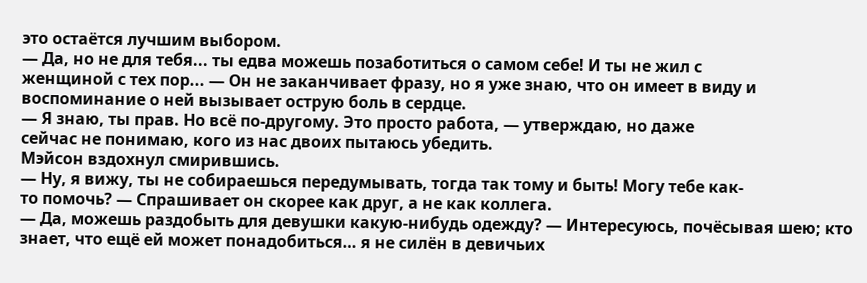это остаётся лучшим выбором.
— Да, но не для тебя... ты едва можешь позаботиться о самом себе! И ты не жил с
женщиной с тех пор... — Он не заканчивает фразу, но я уже знаю, что он имеет в виду и
воспоминание о ней вызывает острую боль в сердце.
— Я знаю, ты прав. Но всё по-другому. Это просто работа, — утверждаю, но даже
сейчас не понимаю, кого из нас двоих пытаюсь убедить.
Мэйсон вздохнул смирившись.
— Ну, я вижу, ты не собираешься передумывать, тогда так тому и быть! Могу тебе как-
то помочь? — Спрашивает он скорее как друг, а не как коллега.
— Да, можешь раздобыть для девушки какую-нибудь одежду? — Интересуюсь, почёсывая шею; кто знает, что ещё ей может понадобиться… я не силён в девичьих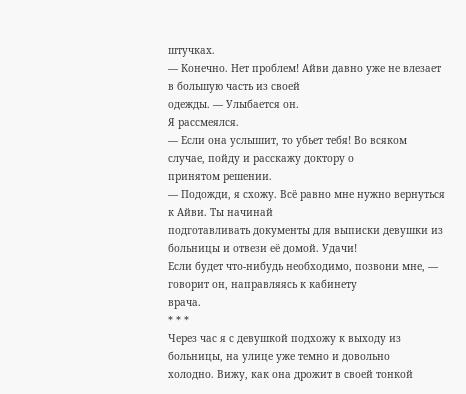штучках.
— Конечно. Нет проблем! Айви давно уже не влезает в большую часть из своей
одежды. — Улыбается он.
Я рассмеялся.
— Если она услышит, то убьет тебя! Во всяком случае, пойду и расскажу доктору о
принятом решении.
— Подожди, я схожу. Всё равно мне нужно вернуться к Айви. Ты начинай
подготавливать документы для выписки девушки из больницы и отвези её домой. Удачи!
Если будет что-нибудь необходимо, позвони мне, — говорит он, направляясь к кабинету
врача.
* * *
Через час я с девушкой подхожу к выходу из больницы, на улице уже темно и довольно
холодно. Вижу, как она дрожит в своей тонкой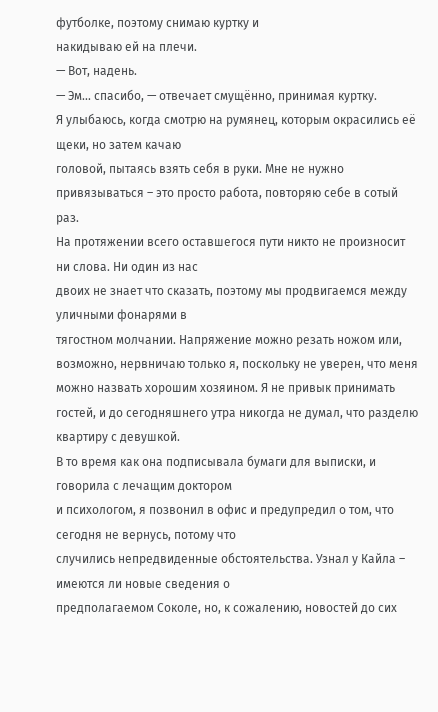футболке, поэтому снимаю куртку и
накидываю ей на плечи.
— Вот, надень.
— Эм... спасибо, — отвечает смущённо, принимая куртку.
Я улыбаюсь, когда смотрю на румянец, которым окрасились её щеки, но затем качаю
головой, пытаясь взять себя в руки. Мне не нужно привязываться – это просто работа, повторяю себе в сотый раз.
На протяжении всего оставшегося пути никто не произносит ни слова. Ни один из нас
двоих не знает что сказать, поэтому мы продвигаемся между уличными фонарями в
тягостном молчании. Напряжение можно резать ножом или, возможно, нервничаю только я, поскольку не уверен, что меня можно назвать хорошим хозяином. Я не привык принимать
гостей, и до сегодняшнего утра никогда не думал, что разделю квартиру с девушкой.
В то время как она подписывала бумаги для выписки, и говорила с лечащим доктором
и психологом, я позвонил в офис и предупредил о том, что сегодня не вернусь, потому что
случились непредвиденные обстоятельства. Узнал у Кайла – имеются ли новые сведения о
предполагаемом Соколе, но, к сожалению, новостей до сих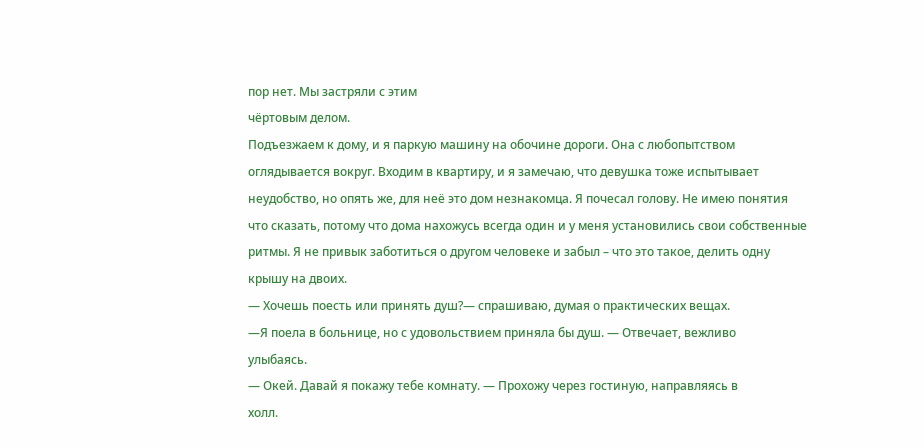пор нет. Мы застряли с этим
чёртовым делом.
Подъезжаем к дому, и я паркую машину на обочине дороги. Она с любопытством
оглядывается вокруг. Входим в квартиру, и я замечаю, что девушка тоже испытывает
неудобство, но опять же, для неё это дом незнакомца. Я почесал голову. Не имею понятия
что сказать, потому что дома нахожусь всегда один и у меня установились свои собственные
ритмы. Я не привык заботиться о другом человеке и забыл – что это такое, делить одну
крышу на двоих.
— Хочешь поесть или принять душ?— спрашиваю, думая о практических вещах.
—Я поела в больнице, но с удовольствием приняла бы душ. — Отвечает, вежливо
улыбаясь.
— Окей. Давай я покажу тебе комнату. — Прохожу через гостиную, направляясь в
холл.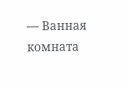— Ванная комната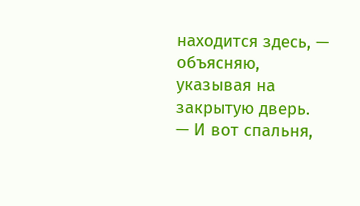находится здесь, — объясняю, указывая на закрытую дверь.
— И вот спальня,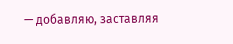— добавляю, заставляя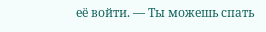её войти. — Ты можешь спать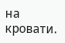на кровати.